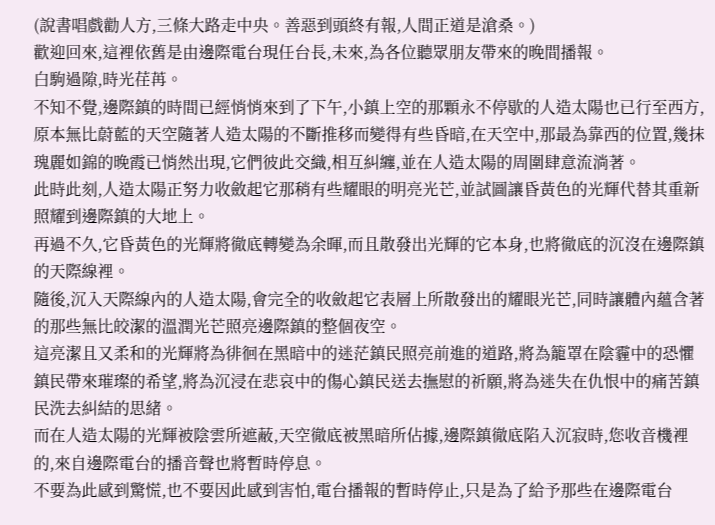(說書唱戲勸人方,三條大路走中央。善惡到頭終有報,人間正道是滄桑。)
歡迎回來,這裡依舊是由邊際電台現任台長,未來,為各位聽眾朋友帶來的晚間播報。
白駒過隙,時光荏苒。
不知不覺,邊際鎮的時間已經悄悄來到了下午,小鎮上空的那顆永不停歇的人造太陽也已行至西方,原本無比蔚藍的天空隨著人造太陽的不斷推移而變得有些昏暗,在天空中,那最為靠西的位置,幾抹瑰麗如錦的晚霞已悄然出現,它們彼此交織,相互糾纏,並在人造太陽的周圍肆意流淌著。
此時此刻,人造太陽正努力收斂起它那稍有些耀眼的明亮光芒,並試圖讓昏黃色的光輝代替其重新照耀到邊際鎮的大地上。
再過不久,它昏黃色的光輝將徹底轉變為余暉,而且散發出光輝的它本身,也將徹底的沉沒在邊際鎮的天際線裡。
隨後,沉入天際線內的人造太陽,會完全的收斂起它表層上所散發出的耀眼光芒,同時讓體內蘊含著的那些無比皎潔的溫潤光芒照亮邊際鎮的整個夜空。
這亮潔且又柔和的光輝將為徘徊在黑暗中的迷茫鎮民照亮前進的道路,將為籠罩在陰霾中的恐懼鎮民帶來璀璨的希望,將為沉浸在悲哀中的傷心鎮民送去撫慰的祈願,將為迷失在仇恨中的痛苦鎮民洗去糾結的思緒。
而在人造太陽的光輝被陰雲所遮蔽,天空徹底被黑暗所佔據,邊際鎮徹底陷入沉寂時,您收音機裡的,來自邊際電台的播音聲也將暫時停息。
不要為此感到驚慌,也不要因此感到害怕,電台播報的暫時停止,只是為了給予那些在邊際電台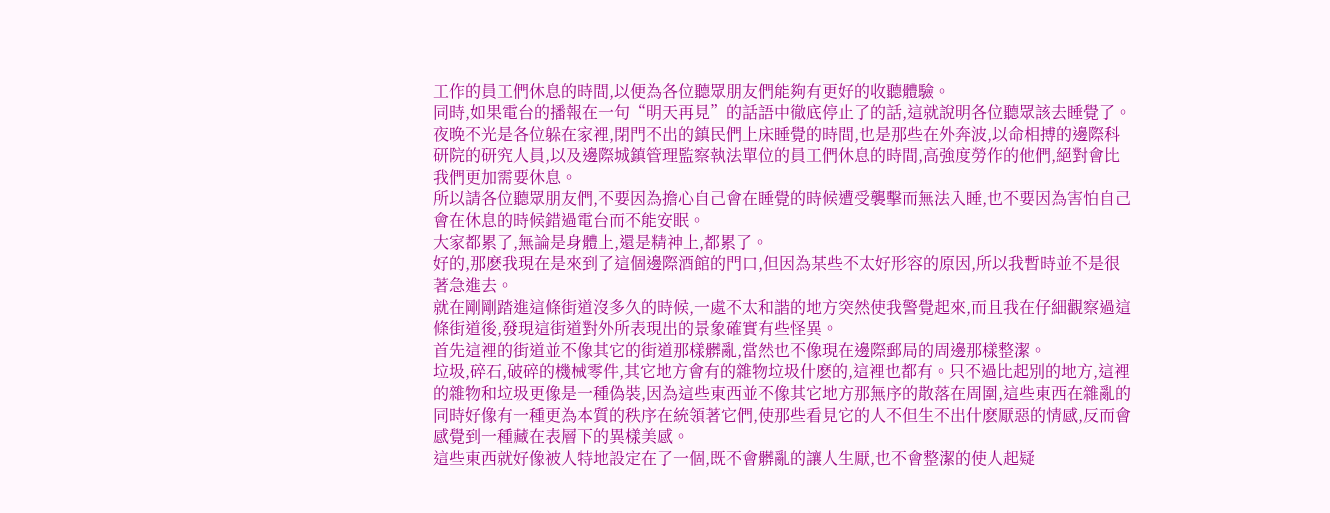工作的員工們休息的時間,以便為各位聽眾朋友們能夠有更好的收聽體驗。
同時,如果電台的播報在一句“明天再見”的話語中徹底停止了的話,這就說明各位聽眾該去睡覺了。
夜晚不光是各位躲在家裡,閉門不出的鎮民們上床睡覺的時間,也是那些在外奔波,以命相搏的邊際科研院的研究人員,以及邊際城鎮管理監察執法單位的員工們休息的時間,高強度勞作的他們,絕對會比我們更加需要休息。
所以請各位聽眾朋友們,不要因為擔心自己會在睡覺的時候遭受襲擊而無法入睡,也不要因為害怕自己會在休息的時候錯過電台而不能安眠。
大家都累了,無論是身體上,還是精神上,都累了。
好的,那麽我現在是來到了這個邊際酒館的門口,但因為某些不太好形容的原因,所以我暫時並不是很著急進去。
就在剛剛踏進這條街道沒多久的時候,一處不太和諧的地方突然使我警覺起來,而且我在仔細觀察過這條街道後,發現這街道對外所表現出的景象確實有些怪異。
首先這裡的街道並不像其它的街道那樣髒亂,當然也不像現在邊際郵局的周邊那樣整潔。
垃圾,碎石,破碎的機械零件,其它地方會有的雜物垃圾什麽的,這裡也都有。只不過比起別的地方,這裡的雜物和垃圾更像是一種偽裝,因為這些東西並不像其它地方那無序的散落在周圍,這些東西在雜亂的同時好像有一種更為本質的秩序在統領著它們,使那些看見它的人不但生不出什麽厭惡的情感,反而會感覺到一種藏在表層下的異樣美感。
這些東西就好像被人特地設定在了一個,既不會髒亂的讓人生厭,也不會整潔的使人起疑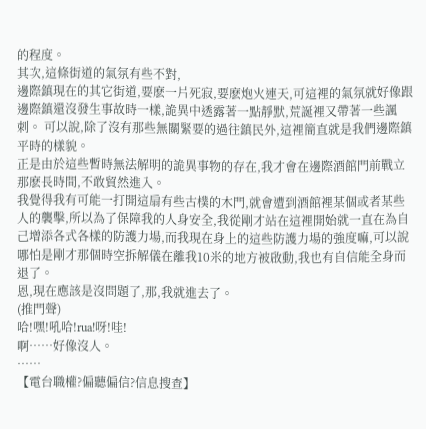的程度。
其次,這條街道的氣氛有些不對,
邊際鎮現在的其它街道,要麽一片死寂,要麽炮火連天,可這裡的氣氛就好像跟邊際鎮還沒發生事故時一樣,詭異中透露著一點靜默,荒誕裡又帶著一些諷刺。 可以說,除了沒有那些無關緊要的過往鎮民外,這裡簡直就是我們邊際鎮平時的樣貌。
正是由於這些暫時無法解明的詭異事物的存在,我才會在邊際酒館門前戰立那麽長時間,不敢貿然進入。
我覺得我有可能一打開這扇有些古樸的木門,就會遭到酒館裡某個或者某些人的襲擊,所以為了保障我的人身安全,我從剛才站在這裡開始就一直在為自己增添各式各樣的防護力場,而我現在身上的這些防護力場的強度嘛,可以說哪怕是剛才那個時空拆解儀在離我10米的地方被啟動,我也有自信能全身而退了。
恩,現在應該是沒問題了,那,我就進去了。
(推門聲)
哈!嘿!吼哈!rua!呀!哇!
啊……好像沒人。
……
【電台職權?偏聽偏信?信息搜查】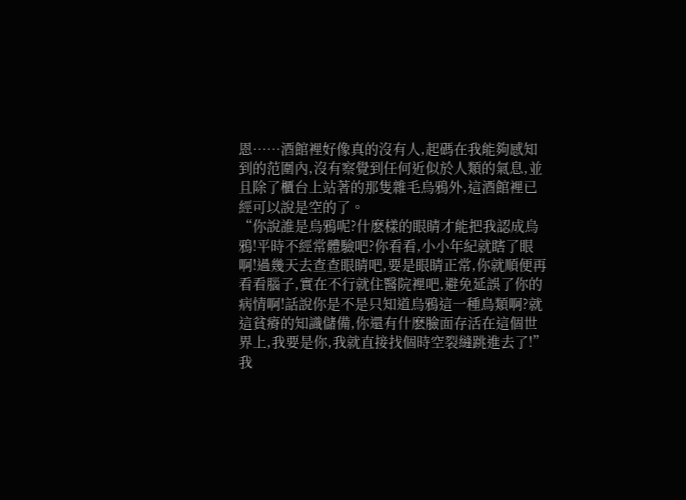恩……酒館裡好像真的沒有人,起碼在我能夠感知到的范圍內,沒有察覺到任何近似於人類的氣息,並且除了櫃台上站著的那隻雜毛烏鴉外,這酒館裡已經可以說是空的了。
“你說誰是烏鴉呢?什麽樣的眼睛才能把我認成烏鴉!平時不經常體驗吧?你看看,小小年紀就瞎了眼啊!過幾天去查查眼睛吧,要是眼睛正常,你就順便再看看腦子,實在不行就住醫院裡吧,避免延誤了你的病情啊!話說你是不是只知道烏鴉這一種鳥類啊?就這貧瘠的知識儲備,你還有什麽臉面存活在這個世界上,我要是你,我就直接找個時空裂縫跳進去了!”
我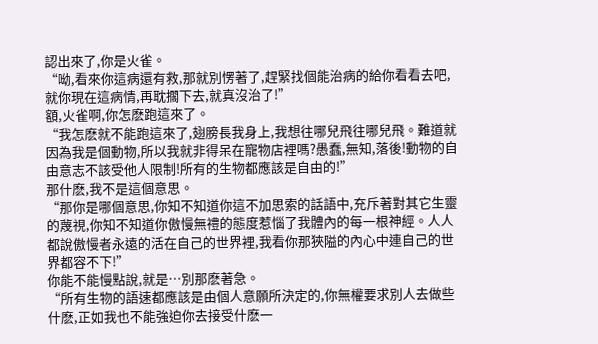認出來了,你是火雀。
“呦,看來你這病還有救,那就別愣著了,趕緊找個能治病的給你看看去吧,就你現在這病情,再耽擱下去,就真沒治了!”
額,火雀啊,你怎麽跑這來了。
“我怎麽就不能跑這來了,翅膀長我身上,我想往哪兒飛往哪兒飛。難道就因為我是個動物,所以我就非得呆在寵物店裡嗎?愚蠢,無知,落後!動物的自由意志不該受他人限制!所有的生物都應該是自由的!”
那什麽,我不是這個意思。
“那你是哪個意思,你知不知道你這不加思索的話語中,充斥著對其它生靈的蔑視,你知不知道你傲慢無禮的態度惹惱了我體內的每一根神經。人人都說傲慢者永遠的活在自己的世界裡,我看你那狹隘的內心中連自己的世界都容不下!”
你能不能慢點說,就是…別那麽著急。
“所有生物的語速都應該是由個人意願所決定的,你無權要求別人去做些什麽,正如我也不能強迫你去接受什麽一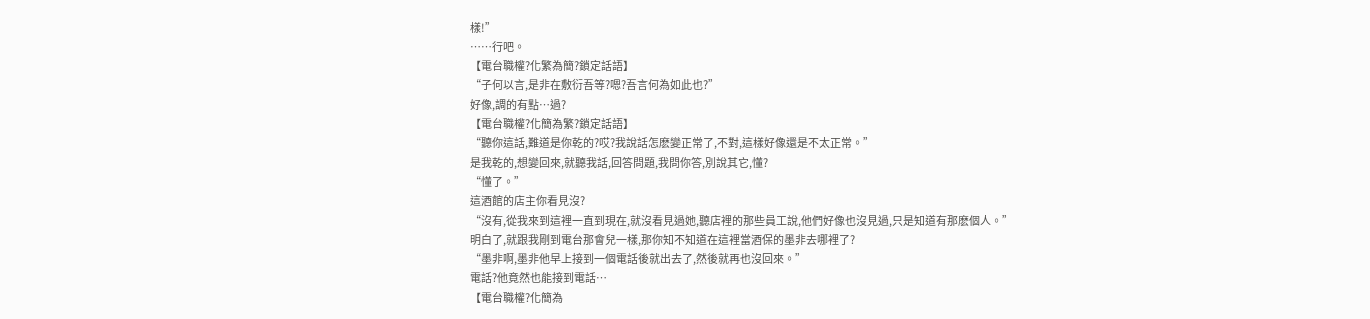樣!”
……行吧。
【電台職權?化繁為簡?鎖定話語】
“子何以言,是非在敷衍吾等?嗯?吾言何為如此也?”
好像,調的有點…過?
【電台職權?化簡為繁?鎖定話語】
“聽你這話,難道是你乾的?哎?我說話怎麽變正常了,不對,這樣好像還是不太正常。”
是我乾的,想變回來,就聽我話,回答問題,我問你答,別說其它,懂?
“懂了。”
這酒館的店主你看見沒?
“沒有,從我來到這裡一直到現在,就沒看見過她,聽店裡的那些員工說,他們好像也沒見過,只是知道有那麽個人。”
明白了,就跟我剛到電台那會兒一樣,那你知不知道在這裡當酒保的墨非去哪裡了?
“墨非啊,墨非他早上接到一個電話後就出去了,然後就再也沒回來。”
電話?他竟然也能接到電話…
【電台職權?化簡為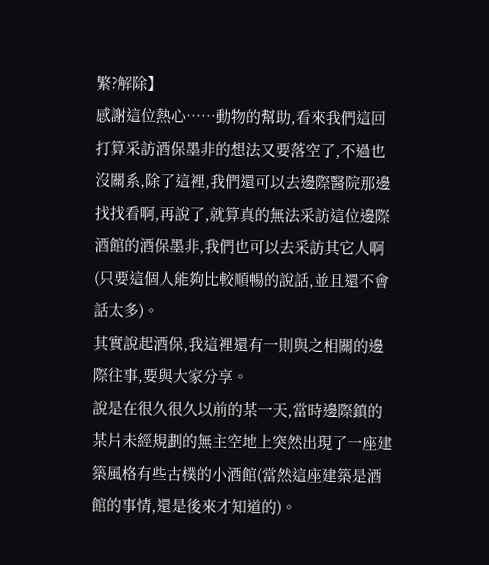繁?解除】
感謝這位熱心……動物的幫助,看來我們這回打算采訪酒保墨非的想法又要落空了,不過也沒關系,除了這裡,我們還可以去邊際醫院那邊找找看啊,再說了,就算真的無法采訪這位邊際酒館的酒保墨非,我們也可以去采訪其它人啊(只要這個人能夠比較順暢的說話,並且還不會話太多)。
其實說起酒保,我這裡還有一則與之相關的邊際往事,要與大家分享。
說是在很久很久以前的某一天,當時邊際鎮的某片未經規劃的無主空地上突然出現了一座建築風格有些古樸的小酒館(當然這座建築是酒館的事情,還是後來才知道的)。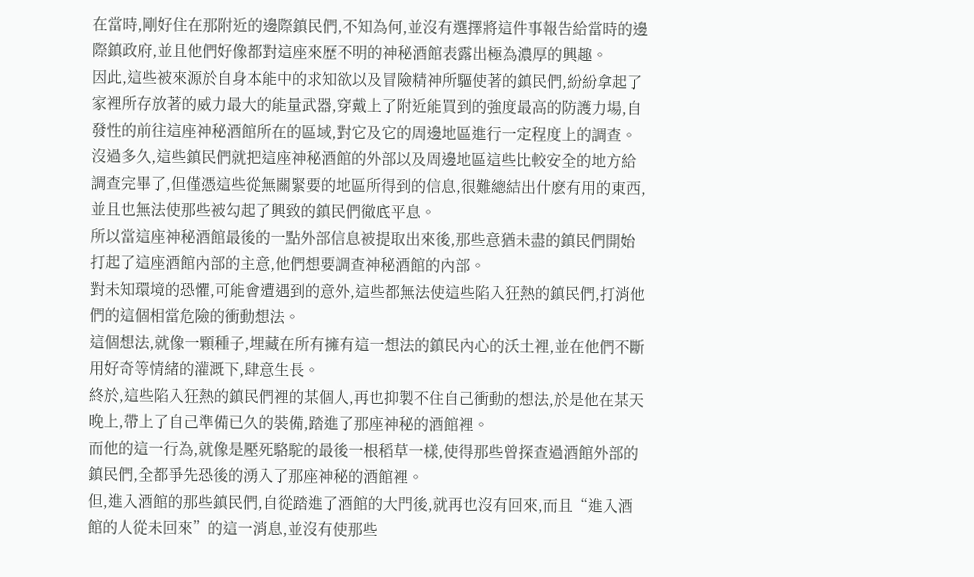在當時,剛好住在那附近的邊際鎮民們,不知為何,並沒有選擇將這件事報告給當時的邊際鎮政府,並且他們好像都對這座來歷不明的神秘酒館表露出極為濃厚的興趣。
因此,這些被來源於自身本能中的求知欲以及冒險精神所驅使著的鎮民們,紛紛拿起了家裡所存放著的威力最大的能量武器,穿戴上了附近能買到的強度最高的防護力場,自發性的前往這座神秘酒館所在的區域,對它及它的周邊地區進行一定程度上的調查。
沒過多久,這些鎮民們就把這座神秘酒館的外部以及周邊地區這些比較安全的地方給調查完畢了,但僅憑這些從無關緊要的地區所得到的信息,很難總結出什麽有用的東西,並且也無法使那些被勾起了興致的鎮民們徹底平息。
所以當這座神秘酒館最後的一點外部信息被提取出來後,那些意猶未盡的鎮民們開始打起了這座酒館內部的主意,他們想要調查神秘酒館的內部。
對未知環境的恐懼,可能會遭遇到的意外,這些都無法使這些陷入狂熱的鎮民們,打消他們的這個相當危險的衝動想法。
這個想法,就像一顆種子,埋藏在所有擁有這一想法的鎮民內心的沃土裡,並在他們不斷用好奇等情緒的灌溉下,肆意生長。
終於,這些陷入狂熱的鎮民們裡的某個人,再也抑製不住自己衝動的想法,於是他在某天晚上,帶上了自己準備已久的裝備,踏進了那座神秘的酒館裡。
而他的這一行為,就像是壓死駱駝的最後一根稻草一樣,使得那些曾探查過酒館外部的鎮民們,全都爭先恐後的湧入了那座神秘的酒館裡。
但,進入酒館的那些鎮民們,自從踏進了酒館的大門後,就再也沒有回來,而且“進入酒館的人從未回來”的這一消息,並沒有使那些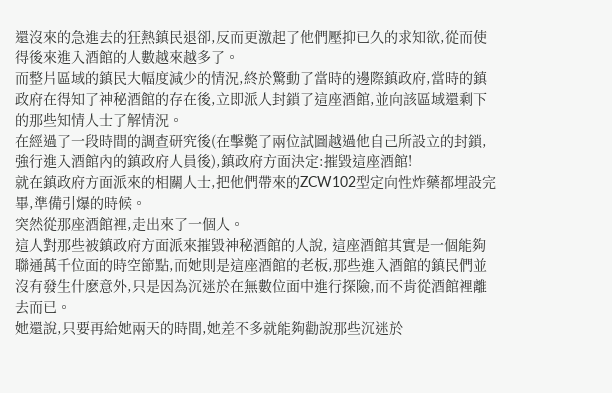還沒來的急進去的狂熱鎮民退卻,反而更激起了他們壓抑已久的求知欲,從而使得後來進入酒館的人數越來越多了。
而整片區域的鎮民大幅度減少的情況,終於驚動了當時的邊際鎮政府,當時的鎮政府在得知了神秘酒館的存在後,立即派人封鎖了這座酒館,並向該區域還剩下的那些知情人士了解情況。
在經過了一段時間的調查研究後(在擊斃了兩位試圖越過他自己所設立的封鎖,強行進入酒館內的鎮政府人員後),鎮政府方面決定:摧毀這座酒館!
就在鎮政府方面派來的相關人士,把他們帶來的ZCW102型定向性炸藥都埋設完畢,準備引爆的時候。
突然從那座酒館裡,走出來了一個人。
這人對那些被鎮政府方面派來摧毀神秘酒館的人說, 這座酒館其實是一個能夠聯通萬千位面的時空節點,而她則是這座酒館的老板,那些進入酒館的鎮民們並沒有發生什麽意外,只是因為沉迷於在無數位面中進行探險,而不肯從酒館裡離去而已。
她還說,只要再給她兩天的時間,她差不多就能夠勸說那些沉迷於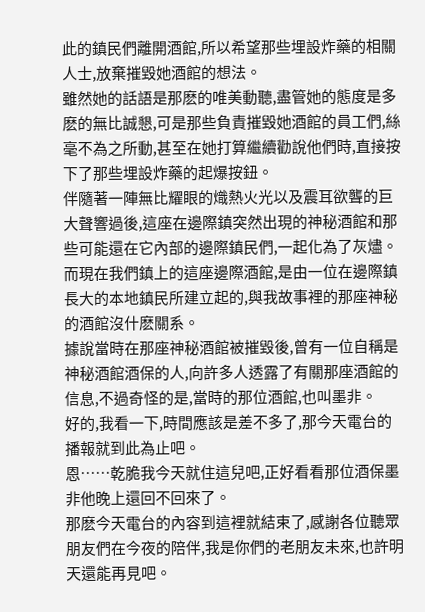此的鎮民們離開酒館,所以希望那些埋設炸藥的相關人士,放棄摧毀她酒館的想法。
雖然她的話語是那麽的唯美動聽,盡管她的態度是多麽的無比誠懇,可是那些負責摧毀她酒館的員工們,絲毫不為之所動,甚至在她打算繼續勸說他們時,直接按下了那些埋設炸藥的起爆按鈕。
伴隨著一陣無比耀眼的熾熱火光以及震耳欲聾的巨大聲響過後,這座在邊際鎮突然出現的神秘酒館和那些可能還在它內部的邊際鎮民們,一起化為了灰燼。
而現在我們鎮上的這座邊際酒館,是由一位在邊際鎮長大的本地鎮民所建立起的,與我故事裡的那座神秘的酒館沒什麽關系。
據說當時在那座神秘酒館被摧毀後,曾有一位自稱是神秘酒館酒保的人,向許多人透露了有關那座酒館的信息,不過奇怪的是,當時的那位酒館,也叫墨非。
好的,我看一下,時間應該是差不多了,那今天電台的播報就到此為止吧。
恩……乾脆我今天就住這兒吧,正好看看那位酒保墨非他晚上還回不回來了。
那麽今天電台的內容到這裡就結束了,感謝各位聽眾朋友們在今夜的陪伴,我是你們的老朋友未來,也許明天還能再見吧。